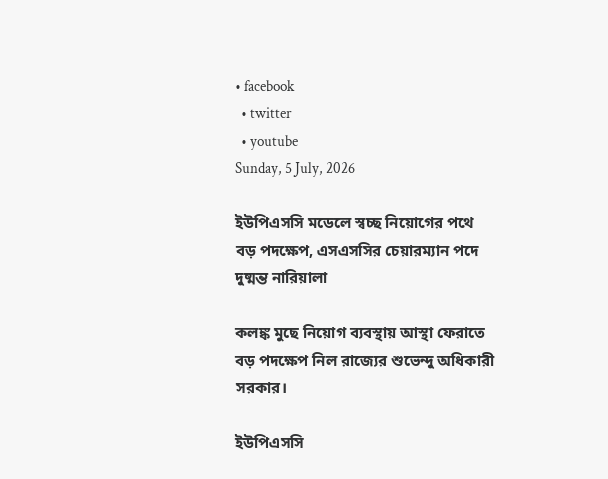• facebook
  • twitter
  • youtube
Sunday, 5 July, 2026

ইউপিএসসি মডেলে স্বচ্ছ নিয়োগের পথে বড় পদক্ষেপ, এসএসসির চেয়ারম্যান পদে দুষ্মন্ত নারিয়ালা

কলঙ্ক মুছে নিয়োগ ব্যবস্থায় আস্থা ফেরাতে বড় পদক্ষেপ নিল রাজ্যের শুভেন্দু অধিকারী সরকার।

ইউপিএসসি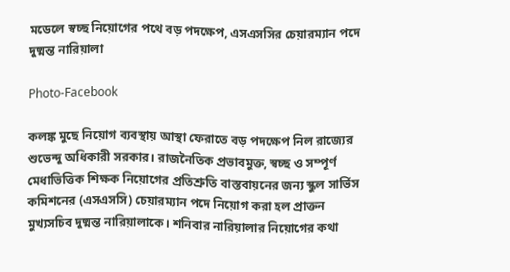মডেলে স্বচ্ছ নিয়োগের পথে বড় পদক্ষেপ, এসএসসির চেয়ারম্যান পদে দুষ্মন্ত নারিয়ালা

Photo-Facebook

কলঙ্ক মুছে নিয়োগ ব্যবস্থায় আস্থা ফেরাতে বড় পদক্ষেপ নিল রাজ্যের শুভেন্দু অধিকারী সরকার। রাজনৈতিক প্রভাবমুক্ত, স্বচ্ছ ও সম্পূর্ণ মেধাভিত্তিক শিক্ষক নিয়োগের প্রতিশ্রুতি বাস্তবায়নের জন্য স্কুল সার্ভিস কমিশনের (এসএসসি) চেয়ারম্যান পদে নিয়োগ করা হল প্রাক্তন মুখ্যসচিব দুষ্মন্ত নারিয়ালাকে। শনিবার নারিয়ালার নিয়োগের কথা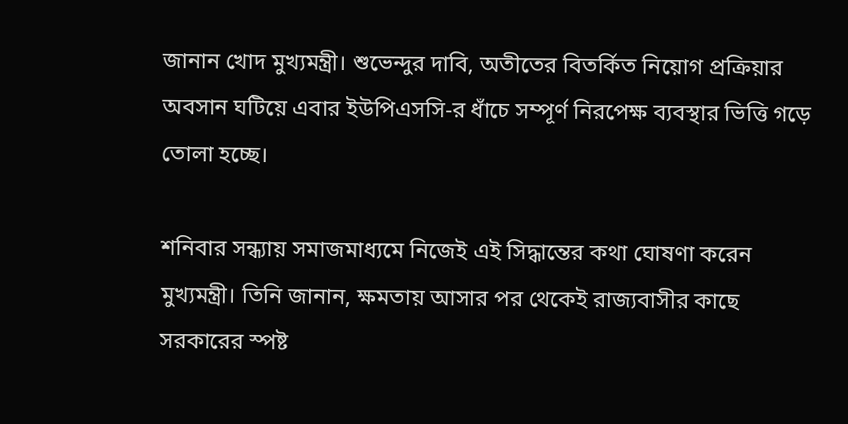জানান খোদ মুখ্যমন্ত্রী। শুভেন্দুর দাবি, অতীতের বিতর্কিত নিয়োগ প্রক্রিয়ার অবসান ঘটিয়ে এবার ইউপিএসসি-র ধাঁচে সম্পূর্ণ নিরপেক্ষ ব্যবস্থার ভিত্তি গড়ে তোলা হচ্ছে।

শনিবার সন্ধ্যায় সমাজমাধ্যমে নিজেই এই সিদ্ধান্তের কথা ঘোষণা করেন মুখ্যমন্ত্রী। তিনি জানান, ক্ষমতায় আসার পর থেকেই রাজ্যবাসীর কাছে সরকারের স্পষ্ট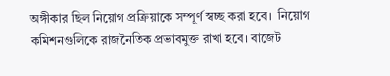অঙ্গীকার ছিল নিয়োগ প্রক্রিয়াকে সম্পূর্ণ স্বচ্ছ করা হবে।  নিয়োগ কমিশনগুলিকে রাজনৈতিক প্রভাবমুক্ত রাখা হবে। বাজেট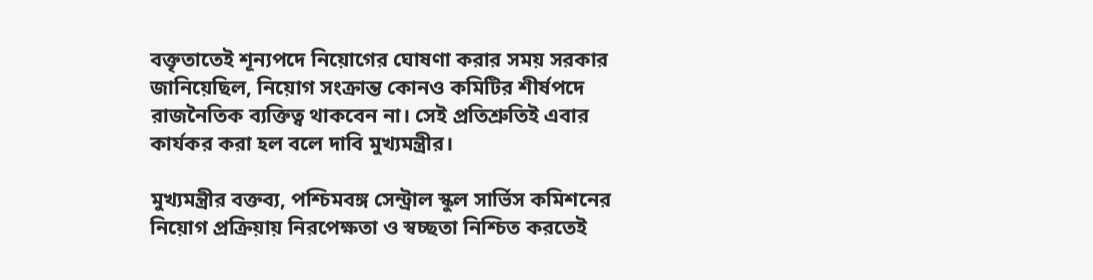বক্তৃতাতেই শূন্যপদে নিয়োগের ঘোষণা করার সময় সরকার জানিয়েছিল, নিয়োগ সংক্রান্ত কোনও কমিটির শীর্ষপদে রাজনৈতিক ব্যক্তিত্ব থাকবেন না। সেই প্রতিশ্রুতিই এবার কার্যকর করা হল বলে দাবি মুখ্যমন্ত্রীর।

মুখ্যমন্ত্রীর বক্তব্য, পশ্চিমবঙ্গ সেন্ট্রাল স্কুল সার্ভিস কমিশনের নিয়োগ প্রক্রিয়ায় নিরপেক্ষতা ও স্বচ্ছতা নিশ্চিত করতেই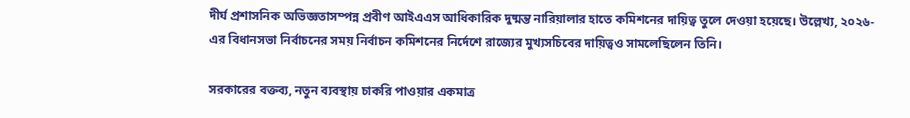দীর্ঘ প্রশাসনিক অভিজ্ঞতাসম্পন্ন প্রবীণ আইএএস আধিকারিক দুষ্মন্ত নারিয়ালার হাতে কমিশনের দায়িত্ব তুলে দেওয়া হয়েছে। উল্লেখ্য, ২০২৬-এর বিধানসভা নির্বাচনের সময় নির্বাচন কমিশনের নির্দেশে রাজ্যের মুখ্যসচিবের দায়িত্বও সামলেছিলেন তিনি।

সরকারের বক্তব্য, নতুন ব্যবস্থায় চাকরি পাওয়ার একমাত্র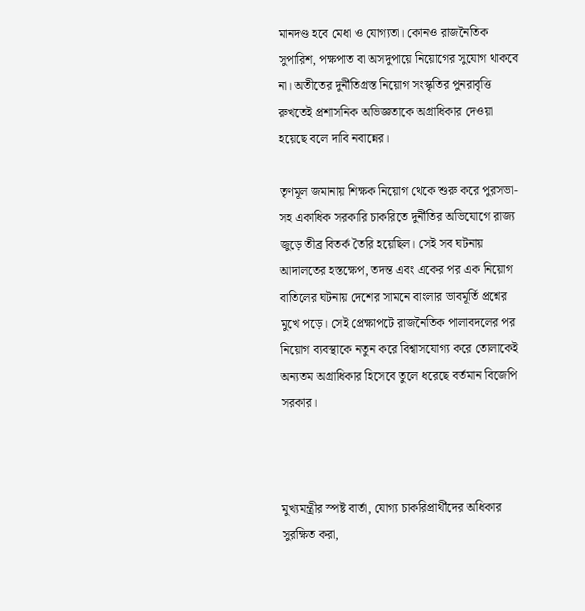মানদণ্ড হবে মেধা ও যোগ্যতা। কোনও রাজনৈতিক সুপারিশ, পক্ষপাত বা অসদুপায়ে নিয়োগের সুযোগ থাকবে না। অতীতের দুর্নীতিগ্রস্ত নিয়োগ সংস্কৃতির পুনরাবৃত্তি রুখতেই প্রশাসনিক অভিজ্ঞতাকে অগ্রাধিকার দেওয়া হয়েছে বলে দাবি নবান্নের।

তৃণমূল জমানায় শিক্ষক নিয়োগ থেকে শুরু করে পুরসভা-সহ একাধিক সরকারি চাকরিতে দুর্নীতির অভিযোগে রাজ্য জুড়ে তীব্র বিতর্ক তৈরি হয়েছিল। সেই সব ঘটনায় আদালতের হস্তক্ষেপ, তদন্ত এবং একের পর এক নিয়োগ বাতিলের ঘটনায় দেশের সামনে বাংলার ভাবমূর্তি প্রশ্নের মুখে পড়ে। সেই প্রেক্ষাপটে রাজনৈতিক পালাবদলের পর নিয়োগ ব্যবস্থাকে নতুন করে বিশ্বাসযোগ্য করে তোলাকেই অন্যতম অগ্রাধিকার হিসেবে তুলে ধরেছে বর্তমান বিজেপি সরকার।



মুখ্যমন্ত্রীর স্পষ্ট বার্তা, যোগ্য চাকরিপ্রার্থীদের অধিকার সুরক্ষিত করা,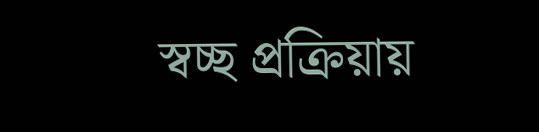স্বচ্ছ প্রক্রিয়ায়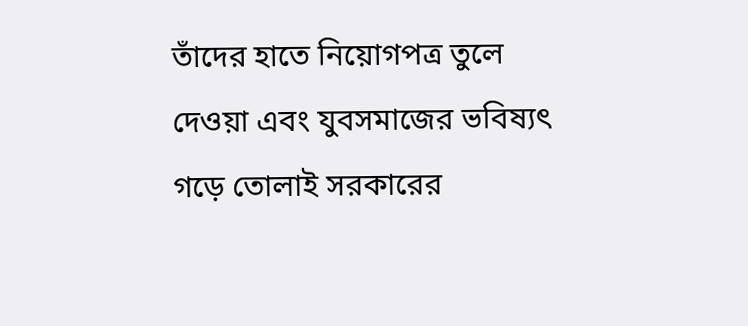তাঁদের হাতে নিয়োগপত্র তুলে দেওয়া এবং যুবসমাজের ভবিষ্যৎ গড়ে তোলাই সরকারের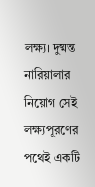লক্ষ্য। দুষ্মন্ত নারিয়ালার নিয়োগ সেই লক্ষ্যপূরণের পথেই একটি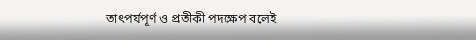তাৎপর্যপূর্ণ ও প্রতীকী পদক্ষেপ বলেই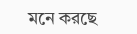মনে করছে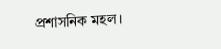প্রশাসনিক মহল।